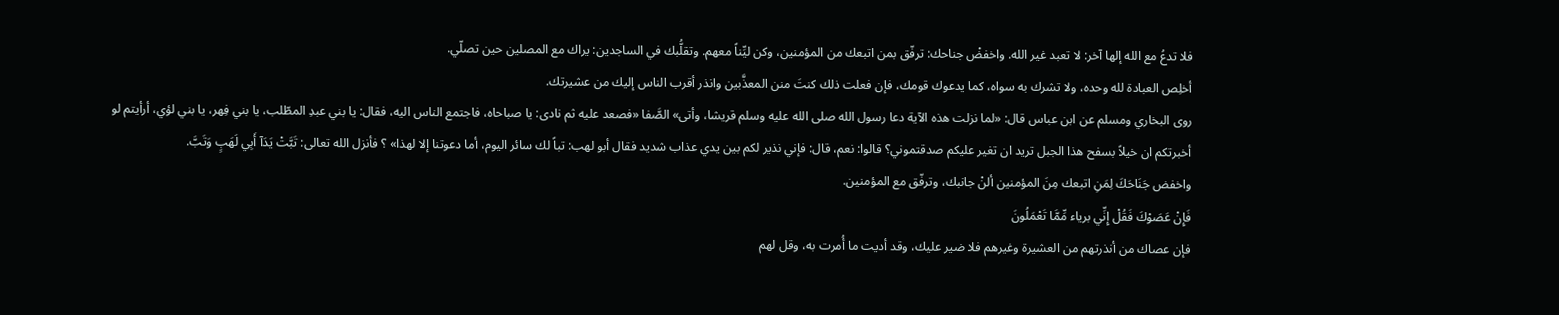فلا تدعُ مع الله إلها آخر: لا تعبد غير الله. واخفضْ جناحك: ترفّق بمن اتبعك من المؤمنين، وكن ليِّناً معهم. وتقلُّبك في الساجدين: يراك مع المصلين حين تصلّي.
أخلِص العبادة لله وحده، ولا تشرك به سواه، كما يدعوك قومك، فإن فعلت ذلك كنتَ منن المعذَّبين وانذر أقرب الناس إليك من عشيرتك.
روى البخاري ومسلم عن ابن عباس قال: «لما نزلت هذه الآية دعا رسول الله صلى الله عليه وسلم قريشا، وأتى» الصَّفا «فصعد عليه ثم نادى: يا صباحاه، فاجتمع الناس اليه، فقال: يا بني عبدِ المطّلب، يا بني فِهر، يا بني لؤي، أرأيتم لو أخبرتكم ان خيلاً بسفح هذا الجبل تريد ان تغير عليكم صدقتموني؟ قالوا: نعم، قال: فإني نذير لكم بين يدي عذاب شديد فقال أبو لهب: تباً لك سائر اليوم، أما دعوتنا إلا لهذا» ؟ فأنزل الله تعالى: تَبَّتْ يَدَآ أَبِي لَهَبٍ وَتَبَّ.
واخفض جَنَاحَكَ لِمَنِ اتبعك مِنَ المؤمنين ألنْ جانبك، وترفّق مع المؤمنين.
فَإِنْ عَصَوْكَ فَقُلْ إِنِّي برياء مِّمَّا تَعْمَلُونَ
فإن عصاك من أنذرتهم من العشيرة وغيرهم فلا ضير عليك، وقد أديت ما أُمرت به، وقل لهم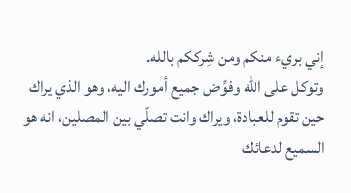إني بريء منكم ومن شِرككم بالله.
وتوكل على الله وفوِّض جميع أمورك اليه، وهو الذي يراك حين تقوم للعبادة، ويراك وانت تصلّي بين المصلين، انه هو السميع لدعائك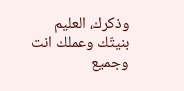وذكرك، العليم بنيتّك وعملك انت وجميع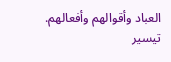العباد وأقوالهم وأفعالهم.
تيسير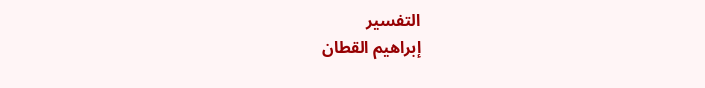التفسير
إبراهيم القطان